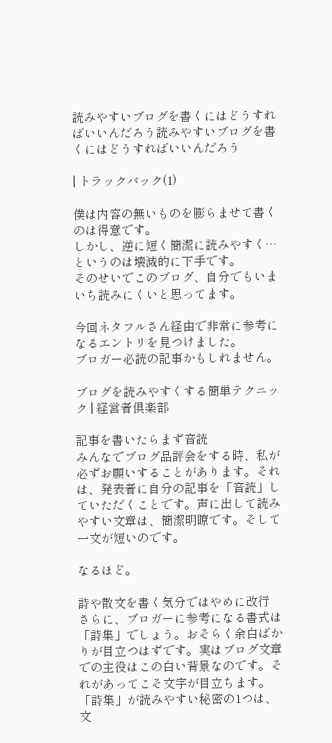読みやすいブログを書くにはどうすればいいんだろう読みやすいブログを書くにはどうすればいいんだろう

| トラックバック(1)

僕は内容の無いものを膨らませて書くのは得意です。
しかし、逆に短く簡潔に読みやすく…というのは壊滅的に下手です。
そのせいでこのブログ、自分でもいまいち読みにくいと思ってます。

今回ネタフルさん経由で非常に参考になるエントリを見つけました。
ブロガー必読の記事かもしれません。

ブログを読みやすくする簡単テクニック | 経営者倶楽部

記事を書いたらまず音読
みんなでブログ品評会をする時、私が必ずお願いすることがあります。それは、発表者に自分の記事を「音読」していただくことです。声に出して読みやすい文章は、簡潔明瞭です。そして一文が短いのです。

なるほど。

詩や散文を書く気分ではやめに改行
さらに、ブロガーに参考になる書式は「詩集」でしょう。おそらく余白ばかりが目立つはずです。実はブログ文章での主役はこの白い背景なのです。それがあってこそ文字が目立ちます。
「詩集」が読みやすい秘密の1つは、文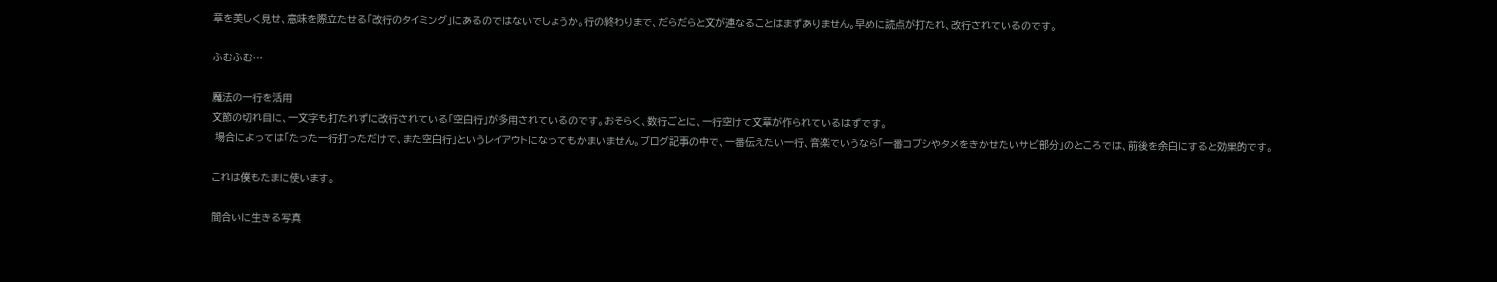章を美しく見せ、意味を際立たせる「改行のタイミング」にあるのではないでしょうか。行の終わりまで、だらだらと文が連なることはまずありません。早めに読点が打たれ、改行されているのです。

ふむふむ…

魔法の一行を活用
文節の切れ目に、一文字も打たれずに改行されている「空白行」が多用されているのです。おそらく、数行ごとに、一行空けて文章が作られているはずです。
 場合によっては「たった一行打っただけで、また空白行」というレイアウトになってもかまいません。ブログ記事の中で、一番伝えたい一行、音楽でいうなら「一番コブシやタメをきかせたいサビ部分」のところでは、前後を余白にすると効果的です。

これは僕もたまに使います。

間合いに生きる写真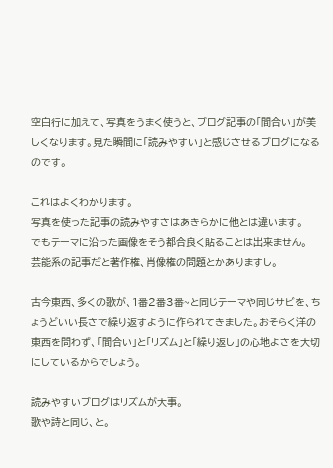空白行に加えて、写真をうまく使うと、ブログ記事の「間合い」が美しくなります。見た瞬間に「読みやすい」と感じさせるブログになるのです。

これはよくわかります。
写真を使った記事の読みやすさはあきらかに他とは違います。
でもテーマに沿った画像をそう都合良く貼ることは出来ません。
芸能系の記事だと著作権、肖像権の問題とかありますし。

古今東西、多くの歌が、1番2番3番~と同じテーマや同じサビを、ちょうどいい長さで繰り返すように作られてきました。おそらく洋の東西を問わず、「間合い」と「リズム」と「繰り返し」の心地よさを大切にしているからでしょう。

読みやすいブログはリズムが大事。
歌や詩と同じ、と。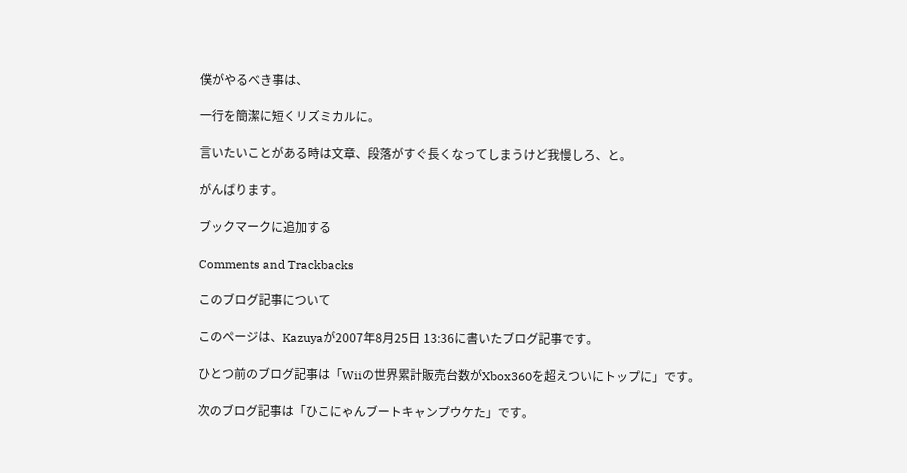僕がやるべき事は、

一行を簡潔に短くリズミカルに。

言いたいことがある時は文章、段落がすぐ長くなってしまうけど我慢しろ、と。

がんばります。

ブックマークに追加する

Comments and Trackbacks

このブログ記事について

このページは、Kazuyaが2007年8月25日 13:36に書いたブログ記事です。

ひとつ前のブログ記事は「Wiiの世界累計販売台数がXbox360を超えついにトップに」です。

次のブログ記事は「ひこにゃんブートキャンプウケた」です。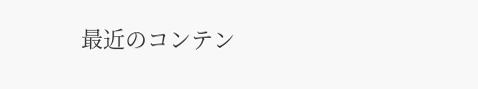最近のコンテン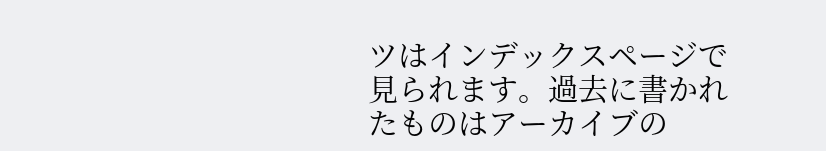ツはインデックスページで見られます。過去に書かれたものはアーカイブの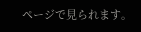ページで見られます。